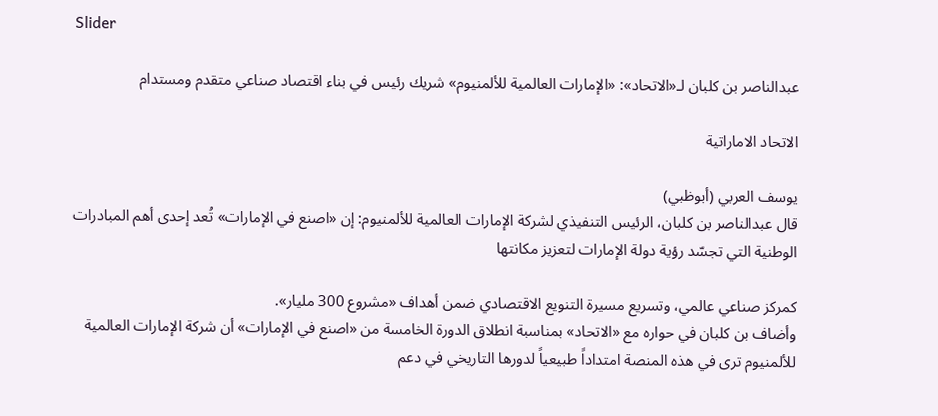Slider

عبدالناصر بن كلبان لـ«الاتحاد»: «الإمارات العالمية للألمنيوم» شريك رئيس في بناء اقتصاد صناعي متقدم ومستدام

الاتحاد الاماراتية

يوسف العربي (أبوظبي)
قال عبدالناصر بن كلبان، الرئيس التنفيذي لشركة الإمارات العالمية للألمنيوم: إن «اصنع في الإمارات» تُعد إحدى أهم المبادرات الوطنية التي تجسّد رؤية دولة الإمارات لتعزيز مكانتها

كمركز صناعي عالمي، وتسريع مسيرة التنويع الاقتصادي ضمن أهداف «مشروع 300 مليار».
وأضاف بن كلبان في حواره مع «الاتحاد» بمناسبة انطلاق الدورة الخامسة من «اصنع في الإمارات» أن شركة الإمارات العالمية للألمنيوم ترى في هذه المنصة امتداداً طبيعياً لدورها التاريخي في دعم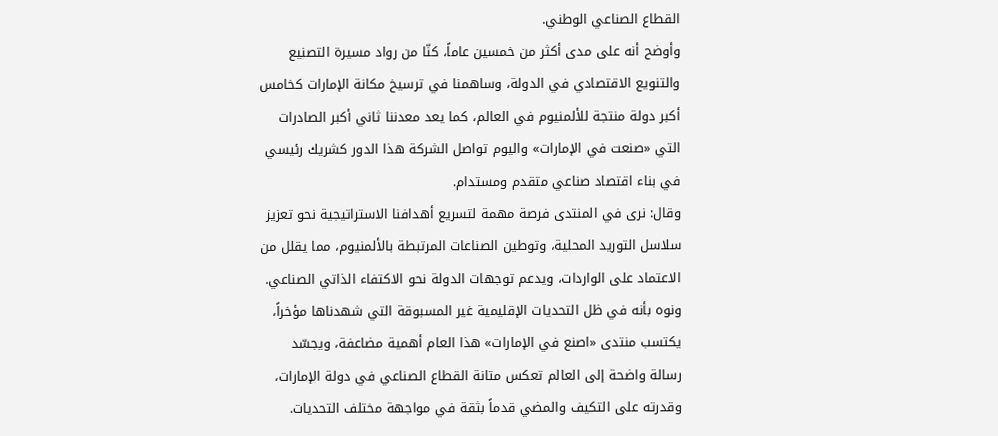القطاع الصناعي الوطني.
وأوضح أنه على مدى أكثر من خمسين عاماً، كنّا من رواد مسيرة التصنيع والتنويع الاقتصادي في الدولة، وساهمنا في ترسيخ مكانة الإمارات كخامس أكبر دولة منتجة للألمنيوم في العالم، كما يعد معدننا ثاني أكبر الصادرات التي «صنعت في الإمارات» واليوم تواصل الشركة هذا الدور كشريك رئيسي في بناء اقتصاد صناعي متقدم ومستدام.
وقال: نرى في المنتدى فرصة مهمة لتسريع أهدافنا الاستراتيجية نحو تعزيز سلاسل التوريد المحلية، وتوطين الصناعات المرتبطة بالألمنيوم، مما يقلل من الاعتماد على الواردات، ويدعم توجهات الدولة نحو الاكتفاء الذاتي الصناعي.
ونوه بأنه في ظل التحديات الإقليمية غير المسبوقة التي شهدناها مؤخراً، يكتسب منتدى «اصنع في الإمارات» هذا العام أهمية مضاعفة، ويجسّد رسالة واضحة إلى العالم تعكس متانة القطاع الصناعي في دولة الإمارات، وقدرته على التكيف والمضي قدماً بثقة في مواجهة مختلف التحديات.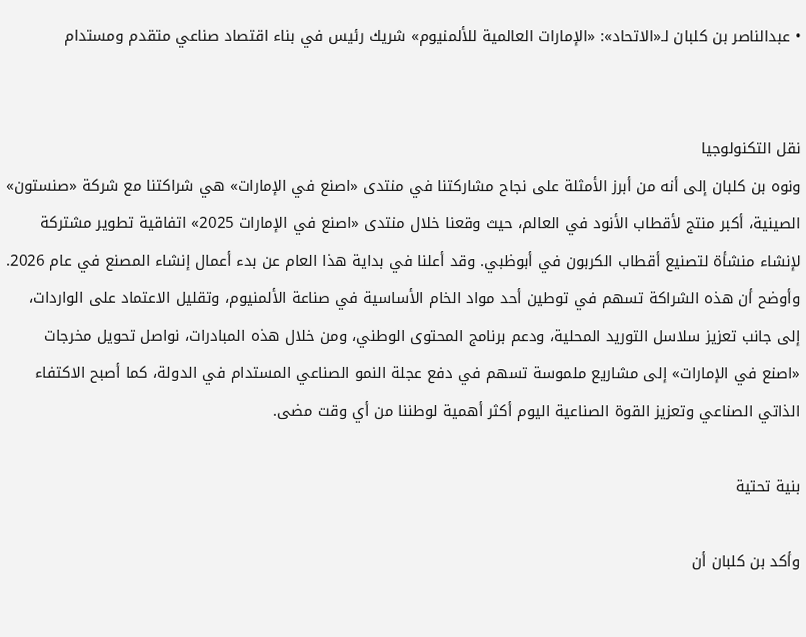• عبدالناصر بن كلبان لـ«الاتحاد»: «الإمارات العالمية للألمنيوم» شريك رئيس في بناء اقتصاد صناعي متقدم ومستدام


نقل التكنولوجيا
ونوه بن كلبان إلى أنه من أبرز الأمثلة على نجاح مشاركتنا في منتدى «اصنع في الإمارات» هي شراكتنا مع شركة «صنستون» الصينية، أكبر منتج لأقطاب الأنود في العالم، حيث وقعنا خلال منتدى «اصنع في الإمارات 2025» اتفاقية تطوير مشتركة لإنشاء منشأة لتصنيع أقطاب الكربون في أبوظبي. وقد أعلنا في بداية هذا العام عن بدء أعمال إنشاء المصنع في عام 2026.
وأوضح أن هذه الشراكة تسهم في توطين أحد مواد الخام الأساسية في صناعة الألمنيوم، وتقليل الاعتماد على الواردات، إلى جانب تعزيز سلاسل التوريد المحلية، ودعم برنامج المحتوى الوطني، ومن خلال هذه المبادرات، نواصل تحويل مخرجات «اصنع في الإمارات» إلى مشاريع ملموسة تسهم في دفع عجلة النمو الصناعي المستدام في الدولة، كما أصبح الاكتفاء الذاتي الصناعي وتعزيز القوة الصناعية اليوم أكثر أهمية لوطننا من أي وقت مضى.

بنية تحتية

وأكد بن كلبان أن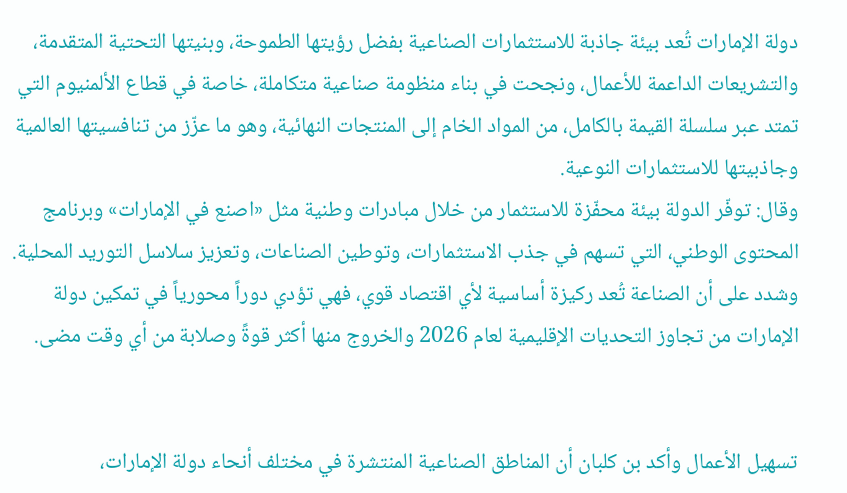دولة الإمارات تُعد بيئة جاذبة للاستثمارات الصناعية بفضل رؤيتها الطموحة، وبنيتها التحتية المتقدمة، والتشريعات الداعمة للأعمال، ونجحت في بناء منظومة صناعية متكاملة، خاصة في قطاع الألمنيوم التي تمتد عبر سلسلة القيمة بالكامل، من المواد الخام إلى المنتجات النهائية، وهو ما عزّز من تنافسيتها العالمية وجاذبيتها للاستثمارات النوعية.
وقال: توفّر الدولة بيئة محفّزة للاستثمار من خلال مبادرات وطنية مثل «اصنع في الإمارات» وبرنامج المحتوى الوطني، التي تسهم في جذب الاستثمارات، وتوطين الصناعات، وتعزيز سلاسل التوريد المحلية.
وشدد على أن الصناعة تُعد ركيزة أساسية لأي اقتصاد قوي، فهي تؤدي دوراً محورياً في تمكين دولة الإمارات من تجاوز التحديات الإقليمية لعام 2026 والخروج منها أكثر قوةً وصلابة من أي وقت مضى.


تسهيل الأعمال وأكد بن كلبان أن المناطق الصناعية المنتشرة في مختلف أنحاء دولة الإمارات،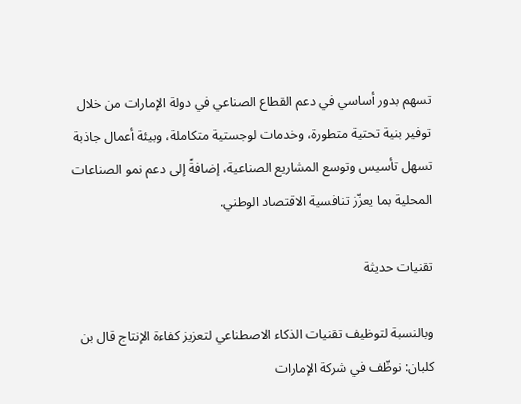تسهم بدور أساسي في دعم القطاع الصناعي في دولة الإمارات من خلال توفير بنية تحتية متطورة، وخدمات لوجستية متكاملة، وبيئة أعمال جاذبة تسهل تأسيس وتوسع المشاريع الصناعية، إضافةً إلى دعم نمو الصناعات المحلية بما يعزّز تنافسية الاقتصاد الوطني.

تقنيات حديثة

وبالنسبة لتوظيف تقنيات الذكاء الاصطناعي لتعزيز كفاءة الإنتاج قال بن كلبان: نوظّف في شركة الإمارات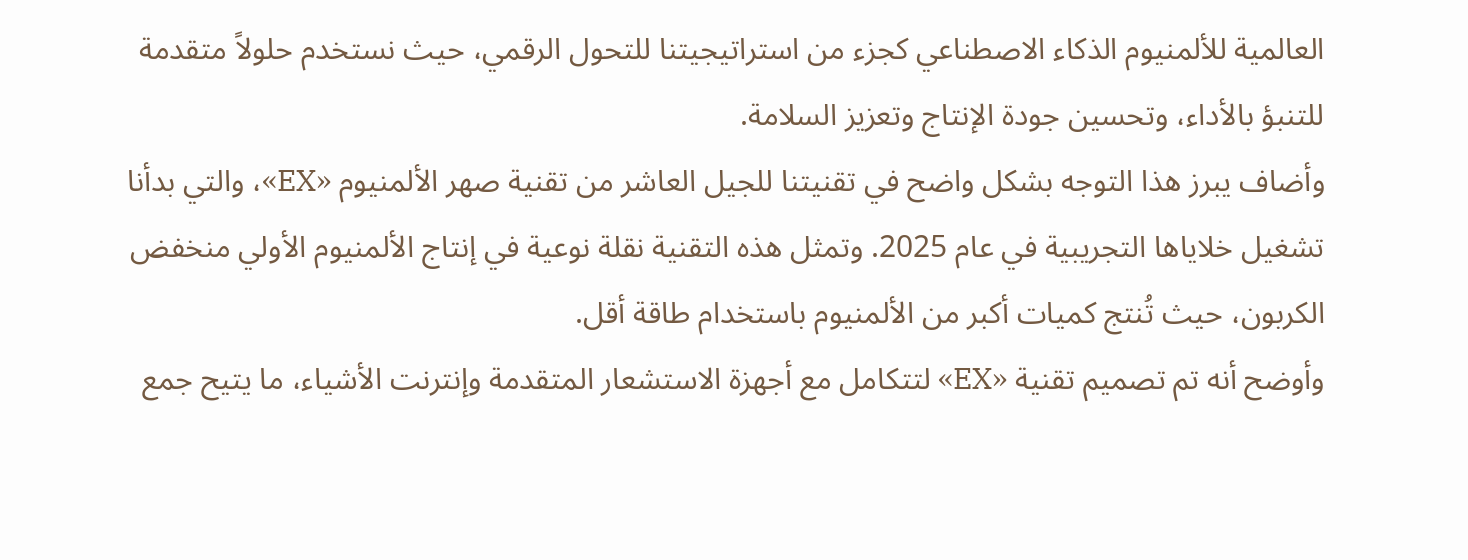العالمية للألمنيوم الذكاء الاصطناعي كجزء من استراتيجيتنا للتحول الرقمي، حيث نستخدم حلولاً متقدمة للتنبؤ بالأداء، وتحسين جودة الإنتاج وتعزيز السلامة.
وأضاف يبرز هذا التوجه بشكل واضح في تقنيتنا للجيل العاشر من تقنية صهر الألمنيوم «EX»، والتي بدأنا تشغيل خلاياها التجريبية في عام 2025. وتمثل هذه التقنية نقلة نوعية في إنتاج الألمنيوم الأولي منخفض الكربون، حيث تُنتج كميات أكبر من الألمنيوم باستخدام طاقة أقل.
وأوضح أنه تم تصميم تقنية «EX» لتتكامل مع أجهزة الاستشعار المتقدمة وإنترنت الأشياء، ما يتيح جمع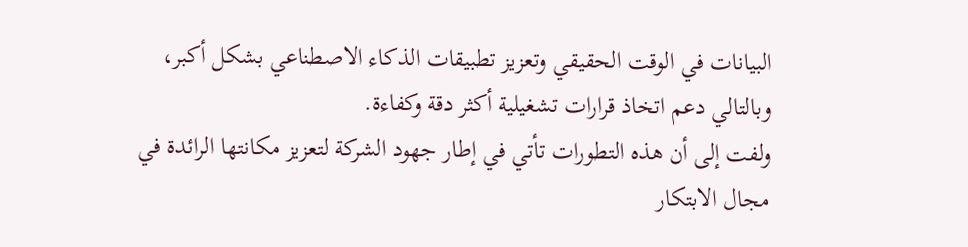البيانات في الوقت الحقيقي وتعزيز تطبيقات الذكاء الاصطناعي بشكل أكبر، وبالتالي دعم اتخاذ قرارات تشغيلية أكثر دقة وكفاءة.
ولفت إلى أن هذه التطورات تأتي في إطار جهود الشركة لتعزيز مكانتها الرائدة في مجال الابتكار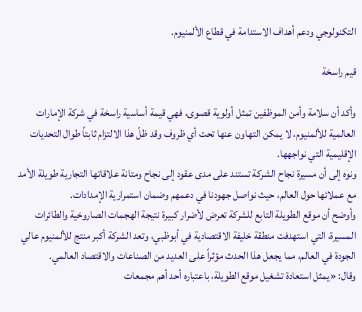التكنولوجي ودعم أهداف الاستدامة في قطاع الألمنيوم.

قيم راسخة

وأكد أن سلامة وأمن الموظفين تمثل أولوية قصوى، فهي قيمة أساسية راسخة في شركة الإمارات العالمية للألمنيوم، لا يمكن التهاون عنها تحت أي ظروف وقد ظلّ هذا الالتزام ثابتاً طوال التحديات الإقليمية التي نواجهها.
ونوه إلى أن مسيرة نجاح الشركة تستند على مدى عقود إلى نجاح ومتانة علاقاتها التجارية طويلة الأمد مع عملائها حول العالم، حيث نواصل جهودنا في دعمهم وضمان استمرارية الإمدادات.
وأوضح أن موقع الطويلة التابع للشركة تعرض لأضرار كبيرة نتيجة الهجمات الصاروخية والطائرات المسيرة، التي استهدفت منطقة خليفة الاقتصادية في أبوظبي، وتعد الشركة أكبر منتج للألمنيوم عالي الجودة في العالم، مما يجعل هذا الحدث مؤثراً على العديد من الصناعات والاقتصاد العالمي.
وقال: «يمثل استعادة تشغيل موقع الطويلة، باعتباره أحد أهم مجمعات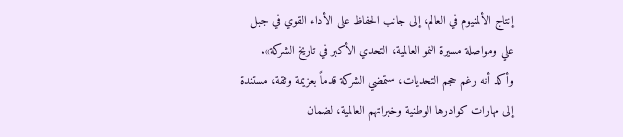إنتاج الألمنيوم في العالم، إلى جانب الحفاظ على الأداء القوي في جبل علي ومواصلة مسيرة النمو العالمية، التحدي الأكبر في تاريخ الشركة».
وأكد أنه رغم حجم التحديات، ستمضي الشركة قدماً بعزيمة وثقة، مستندة إلى مهارات كوادرها الوطنية وخبراتهم العالمية، لضمان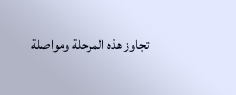تجاوز هذه المرحلة ومواصلة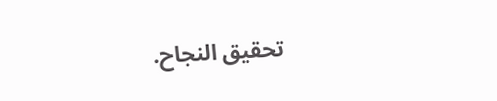تحقيق النجاح.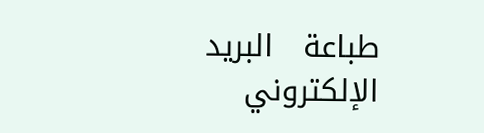طباعة   البريد الإلكتروني